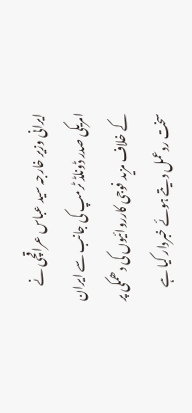ایرانی وزیر خارجہ سید عباس عراقچی نے امریکی صدر ڈونلڈ ٹرمپ کی جانب سے ایران کے خلاف مزید فوجی کارروائیوں کی دھمکی پر سخت ردعمل دیتے ہوئے خبردار کیا ہے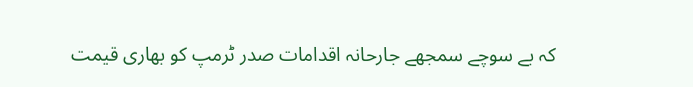کہ بے سوچے سمجھے جارحانہ اقدامات صدر ٹرمپ کو بھاری قیمت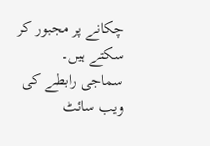چکانے پر مجبور کر سکتے ہیں۔
سماجی رابطے کی ویب سائٹ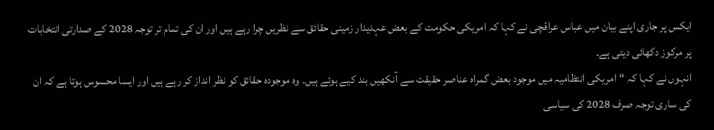ایکس پر جاری اپنے بیان میں عباس عراقچی نے کہا کہ امریکی حکومت کے بعض عہدیدار زمینی حقائق سے نظریں چرا رہے ہیں اور ان کی تمام تر توجہ 2028 کے صدارتی انتخابات پر مرکوز دکھائی دیتی ہے۔
انہوں نے کہا کہ “امریکی انتظامیہ میں موجود بعض گمراہ عناصر حقیقت سے آنکھیں بند کیے ہوئے ہیں۔ وہ موجودہ حقائق کو نظر انداز کر رہے ہیں اور ایسا محسوس ہوتا ہے کہ ان کی ساری توجہ صرف 2028 کی سیاسی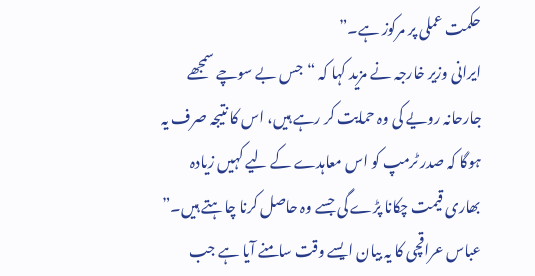حکمت عملی پر مرکوز ہے۔”
ایرانی وزیر خارجہ نے مزید کہا کہ “جس بے سوچے سمجھے جارحانہ رویے کی وہ حمایت کر رہے ہیں، اس کا نتیجہ صرف یہ ہوگا کہ صدر ٹرمپ کو اس معاہدے کے لیے کہیں زیادہ بھاری قیمت چکانا پڑے گی جسے وہ حاصل کرنا چاہتے ہیں۔”
عباس عراقچی کا یہ بیان ایسے وقت سامنے آیا ہے جب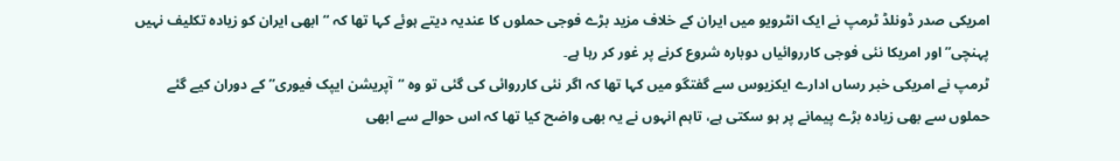امریکی صدر ڈونلڈ ٹرمپ نے ایک انٹرویو میں ایران کے خلاف مزید بڑے فوجی حملوں کا عندیہ دیتے ہوئے کہا تھا کہ “ابھی ایران کو زیادہ تکلیف نہیں پہنچی” اور امریکا نئی فوجی کارروائیاں دوبارہ شروع کرنے پر غور کر رہا ہے۔
ٹرمپ نے امریکی خبر رساں ادارے ایکزیوس سے گفتگو میں کہا تھا کہ اگر نئی کارروائی کی گئی تو وہ “آپریشن ایپک فیوری” کے دوران کیے گئے حملوں سے بھی زیادہ بڑے پیمانے پر ہو سکتی ہے، تاہم انہوں نے یہ بھی واضح کیا تھا کہ اس حوالے سے ابھی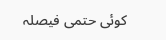کوئی حتمی فیصلہ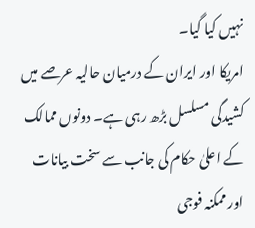نہیں کیا گیا۔
امریکا اور ایران کے درمیان حالیہ عرصے میں کشیدگی مسلسل بڑھ رہی ہے۔ دونوں ممالک کے اعلیٰ حکام کی جانب سے سخت بیانات اور ممکنہ فوجی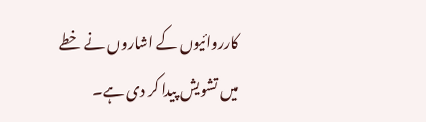کارروائیوں کے اشاروں نے خطے میں تشویش پیدا کر دی ہے۔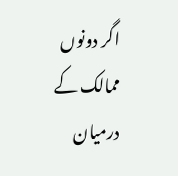اگر دونوں ممالک کے درمیان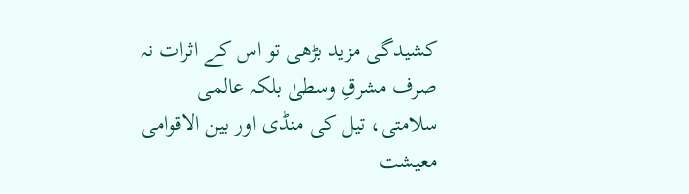کشیدگی مزید بڑھی تو اس کے اثرات نہ صرف مشرقِ وسطیٰ بلکہ عالمی سلامتی، تیل کی منڈی اور بین الاقوامی معیشت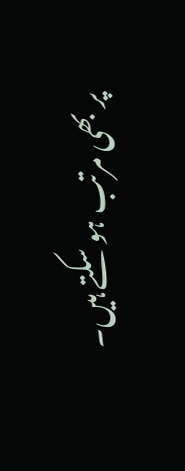پر بھی مرتب ہو سکتے ہیں۔